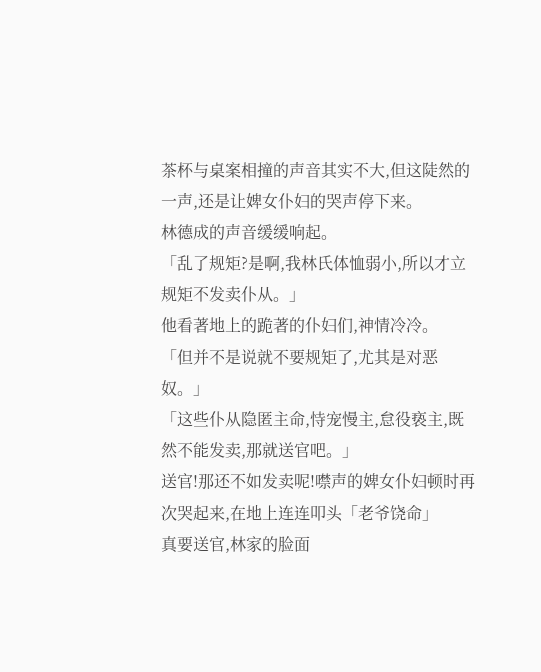茶杯与桌案相撞的声音其实不大,但这陡然的一声,还是让婢女仆妇的哭声停下来。
林德成的声音缓缓响起。
「乱了规矩?是啊,我林氏体恤弱小,所以才立规矩不发卖仆从。」
他看著地上的跪著的仆妇们,神情冷冷。
「但并不是说就不要规矩了,尤其是对恶奴。」
「这些仆从隐匿主命,恃宠慢主,怠役亵主,既然不能发卖,那就送官吧。」
送官!那还不如发卖呢!噤声的婢女仆妇顿时再次哭起来,在地上连连叩头「老爷饶命」
真要送官,林家的脸面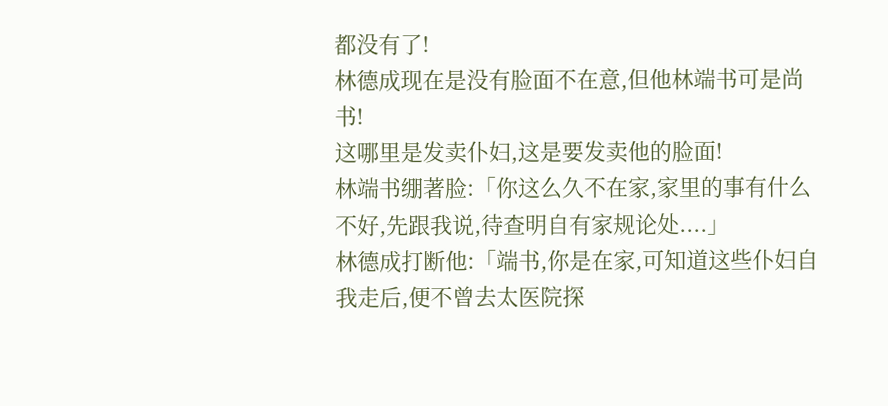都没有了!
林德成现在是没有脸面不在意,但他林端书可是尚书!
这哪里是发卖仆妇,这是要发卖他的脸面!
林端书绷著脸:「你这么久不在家,家里的事有什么不好,先跟我说,待查明自有家规论处....」
林德成打断他:「端书,你是在家,可知道这些仆妇自我走后,便不曾去太医院探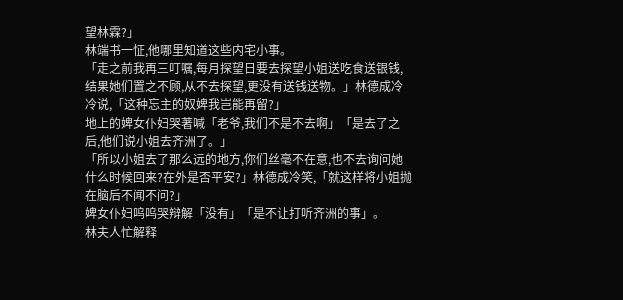望林霖?」
林端书一怔,他哪里知道这些内宅小事。
「走之前我再三叮嘱,每月探望日要去探望小姐送吃食送银钱,结果她们置之不顾,从不去探望,更没有送钱送物。」林德成冷冷说,「这种忘主的奴婢我岂能再留?」
地上的婢女仆妇哭著喊「老爷,我们不是不去啊」「是去了之后,他们说小姐去齐洲了。」
「所以小姐去了那么远的地方,你们丝毫不在意,也不去询问她什么时候回来?在外是否平安?」林德成冷笑,「就这样将小姐抛在脑后不闻不问?」
婢女仆妇呜呜哭辩解「没有」「是不让打听齐洲的事」。
林夫人忙解释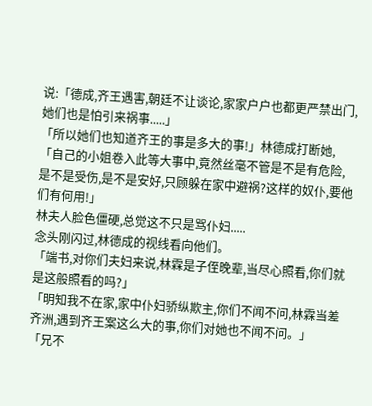说:「德成,齐王遇害,朝廷不让谈论,家家户户也都更严禁出门,她们也是怕引来祸事.....」
「所以她们也知道齐王的事是多大的事!」林德成打断她,「自己的小姐卷入此等大事中,竟然丝毫不管是不是有危险,是不是受伤,是不是安好,只顾躲在家中避祸?这样的奴仆,要他们有何用!」
林夫人脸色僵硬,总觉这不只是骂仆妇.....
念头刚闪过,林德成的视线看向他们。
「端书,对你们夫妇来说,林霖是子侄晚辈,当尽心照看,你们就是这般照看的吗?」
「明知我不在家,家中仆妇骄纵欺主,你们不闻不问,林霖当差齐洲,遇到齐王案这么大的事,你们对她也不闻不问。」
「兄不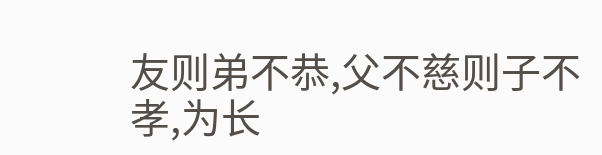友则弟不恭,父不慈则子不孝,为长